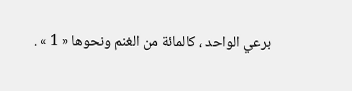برعي الواحد ، كالمائة من الغنم ونحوها « 1 » .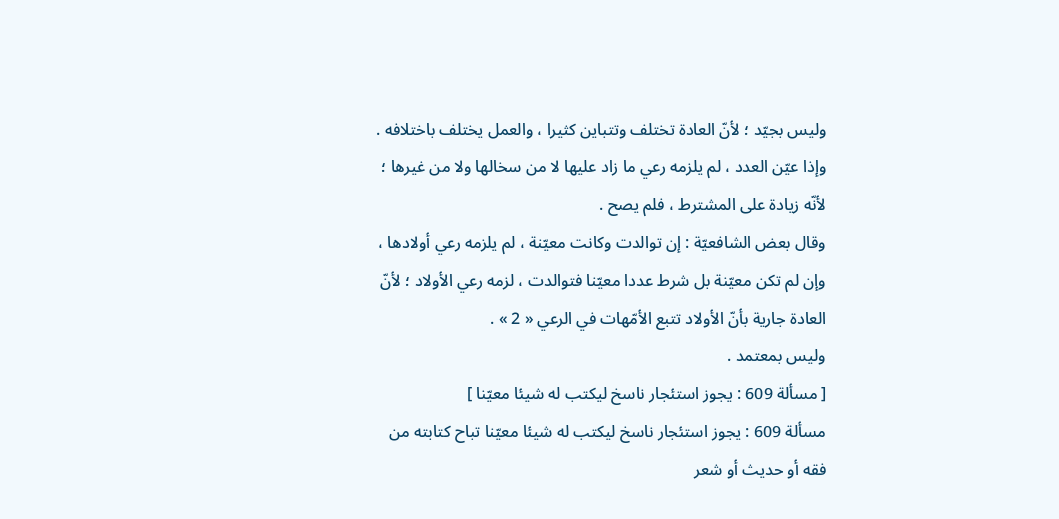وليس بجيّد ؛ لأنّ العادة تختلف وتتباين كثيرا ، والعمل يختلف باختلافه .
وإذا عيّن العدد ، لم يلزمه رعي ما زاد عليها لا من سخالها ولا من غيرها ؛ لأنّه زيادة على المشترط ، فلم يصح .
وقال بعض الشافعيّة : إن توالدت وكانت معيّنة ، لم يلزمه رعي أولادها ، وإن لم تكن معيّنة بل شرط عددا معيّنا فتوالدت ، لزمه رعي الأولاد ؛ لأنّ العادة جارية بأنّ الأولاد تتبع الأمّهات في الرعي « 2 » .
وليس بمعتمد .
[ مسألة 609 : يجوز استئجار ناسخ ليكتب له شيئا معيّنا ]
مسألة 609 : يجوز استئجار ناسخ ليكتب له شيئا معيّنا تباح كتابته من فقه أو حديث أو شعر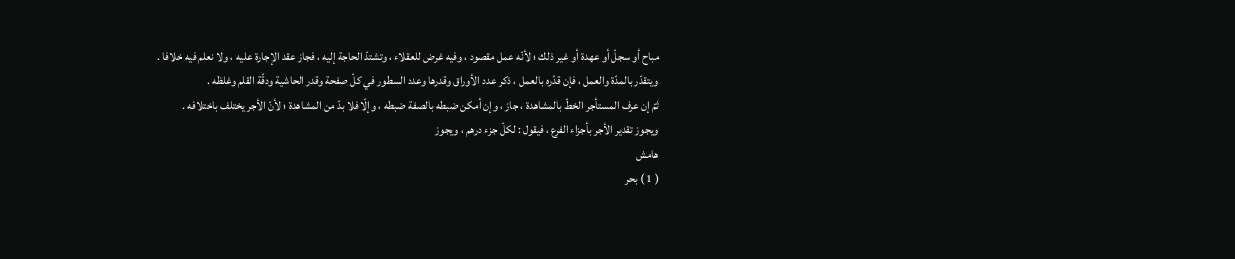مباح أو سجلّ أو عهدة أو غير ذلك ؛ لأنّه عمل مقصود ، وفيه غرض للعقلاء ، وتشتدّ الحاجة إليه ، فجاز عقد الإجارة عليه ، ولا نعلم فيه خلافا .
ويتقدّر بالمدّة والعمل ، فإن قدّره بالعمل ، ذكر عدد الأوراق وقدرها وعدد السطور في كلّ صفحة وقدر الحاشية ودقّة القلم وغلظه .
ثمّ إن عرف المستأجر الخطّ بالمشاهدة ، جاز ، وإن أمكن ضبطه بالصفة ضبطه ، وإلّا فلا بدّ من المشاهدة ؛ لأنّ الأجر يختلف باختلافه .
ويجوز تقدير الأجر بأجزاء الفرع ، فيقول : لكلّ جزء درهم ، ويجوز
هامش
( 1 ) بحر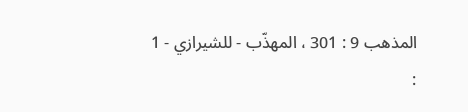المذهب 9 : 301 ، المهذّب - للشيرازي - 1 :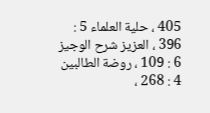405 ، حلية العلماء 5 : 396 ، العزيز شرح الوجيز 6 : 109 ، روضة الطالبين 4 : 268 ،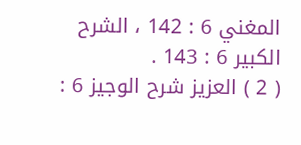المغني 6 : 142 ، الشرح الكبير 6 : 143 .
( 2 ) العزيز شرح الوجيز 6 :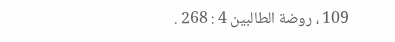109 ، روضة الطالبين 4 : 268 .